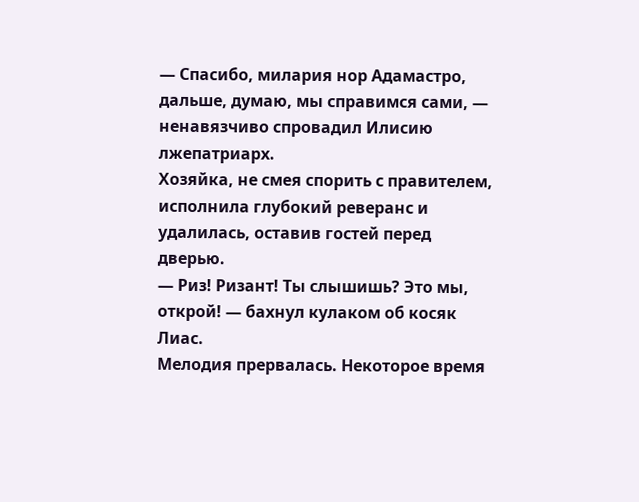— Спасибо, милария нор Адамастро, дальше, думаю, мы справимся сами, — ненавязчиво спровадил Илисию лжепатриарх.
Хозяйка, не смея спорить с правителем, исполнила глубокий реверанс и удалилась, оставив гостей перед дверью.
— Риз! Ризант! Ты слышишь? Это мы, открой! — бахнул кулаком об косяк Лиас.
Мелодия прервалась. Некоторое время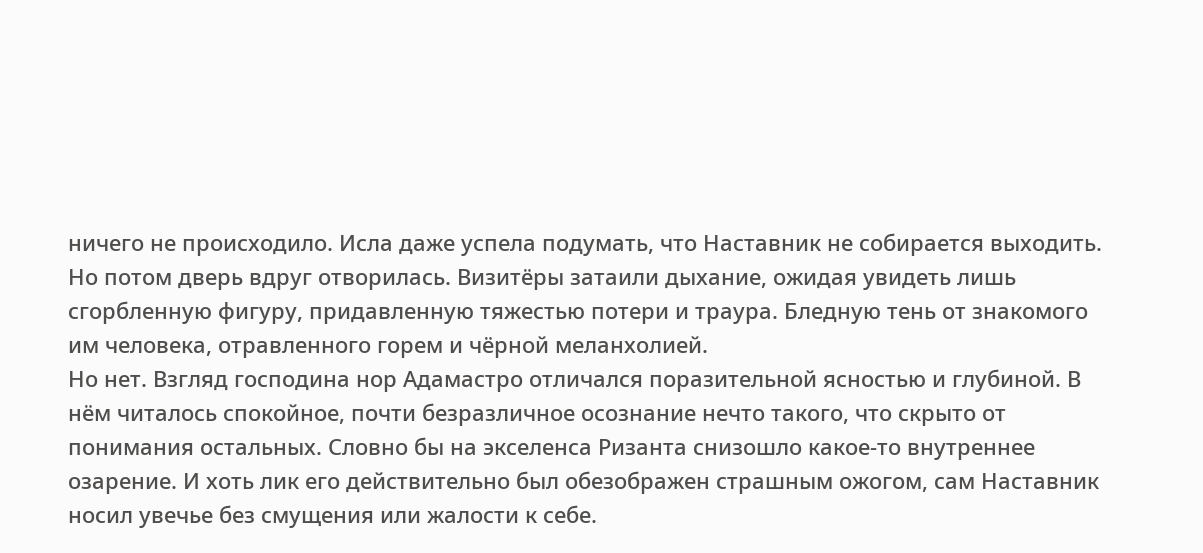ничего не происходило. Исла даже успела подумать, что Наставник не собирается выходить. Но потом дверь вдруг отворилась. Визитёры затаили дыхание, ожидая увидеть лишь сгорбленную фигуру, придавленную тяжестью потери и траура. Бледную тень от знакомого им человека, отравленного горем и чёрной меланхолией.
Но нет. Взгляд господина нор Адамастро отличался поразительной ясностью и глубиной. В нём читалось спокойное, почти безразличное осознание нечто такого, что скрыто от понимания остальных. Словно бы на экселенса Ризанта снизошло какое-то внутреннее озарение. И хоть лик его действительно был обезображен страшным ожогом, сам Наставник носил увечье без смущения или жалости к себе.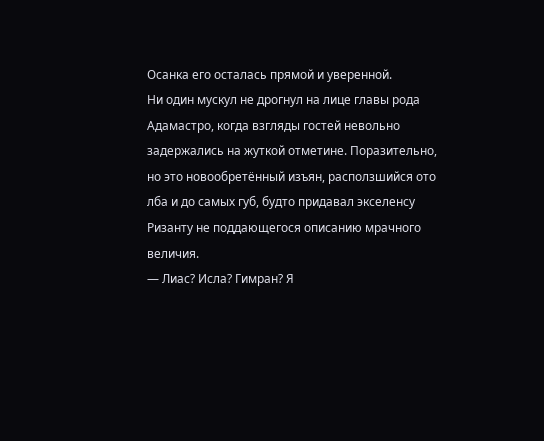Осанка его осталась прямой и уверенной.
Ни один мускул не дрогнул на лице главы рода Адамастро, когда взгляды гостей невольно задержались на жуткой отметине. Поразительно, но это новообретённый изъян, расползшийся ото лба и до самых губ, будто придавал экселенсу Ризанту не поддающегося описанию мрачного величия.
— Лиас? Исла? Гимран? Я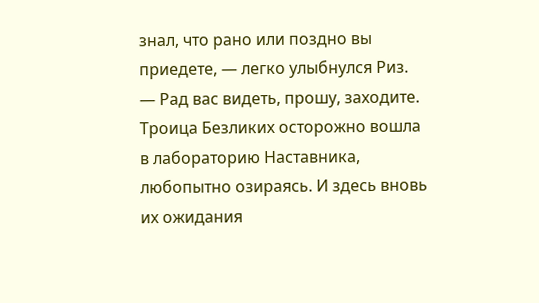знал, что рано или поздно вы приедете, — легко улыбнулся Риз. — Рад вас видеть, прошу, заходите.
Троица Безликих осторожно вошла в лабораторию Наставника, любопытно озираясь. И здесь вновь их ожидания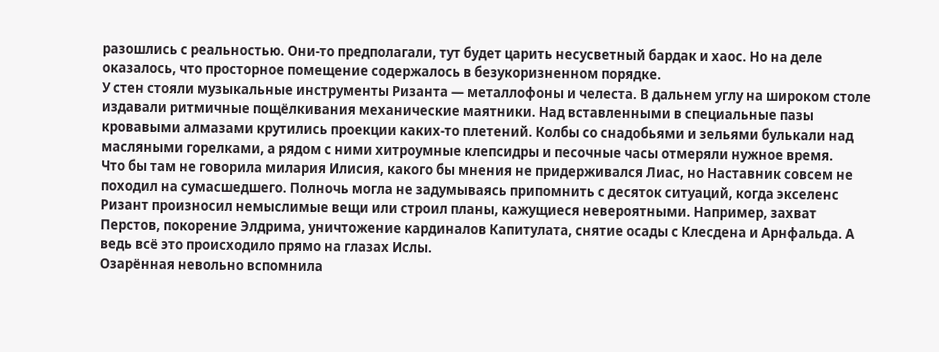разошлись с реальностью. Они-то предполагали, тут будет царить несусветный бардак и хаос. Но на деле оказалось, что просторное помещение содержалось в безукоризненном порядке.
У стен стояли музыкальные инструменты Ризанта — металлофоны и челеста. В дальнем углу на широком столе издавали ритмичные пощёлкивания механические маятники. Над вставленными в специальные пазы кровавыми алмазами крутились проекции каких-то плетений. Колбы со снадобьями и зельями булькали над масляными горелками, а рядом с ними хитроумные клепсидры и песочные часы отмеряли нужное время.
Что бы там не говорила милария Илисия, какого бы мнения не придерживался Лиас, но Наставник совсем не походил на сумасшедшего. Полночь могла не задумываясь припомнить с десяток ситуаций, когда экселенс Ризант произносил немыслимые вещи или строил планы, кажущиеся невероятными. Например, захват Перстов, покорение Элдрима, уничтожение кардиналов Капитулата, снятие осады с Клесдена и Арнфальда. А ведь всё это происходило прямо на глазах Ислы.
Озарённая невольно вспомнила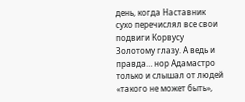день, когда Наставник сухо перечислял все свои подвиги Корвусу Золотому глазу. А ведь и правда… нор Адамастро только и слышал от людей «такого не может быть»,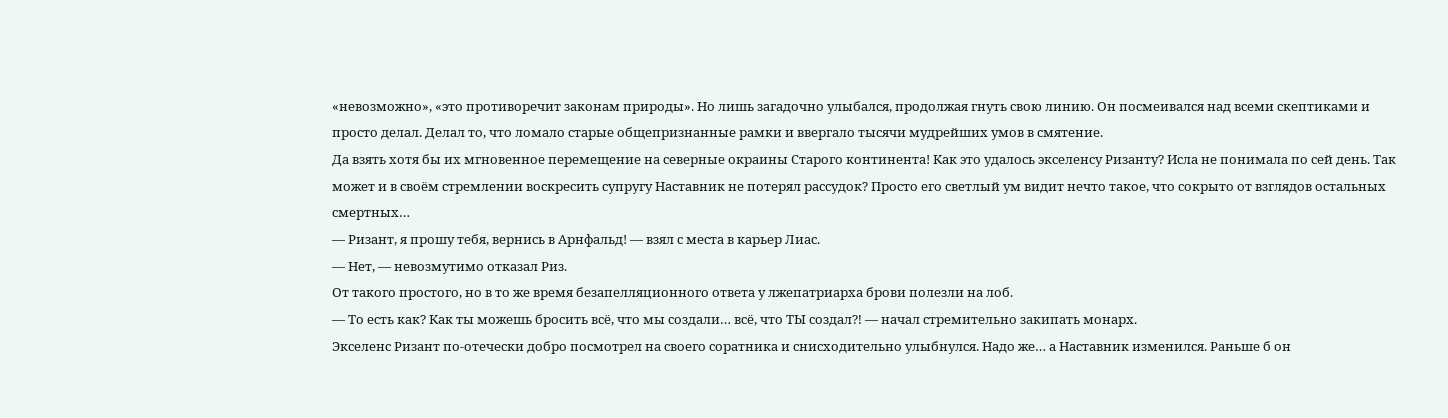«невозможно», «это противоречит законам природы». Но лишь загадочно улыбался, продолжая гнуть свою линию. Он посмеивался над всеми скептиками и просто делал. Делал то, что ломало старые общепризнанные рамки и ввергало тысячи мудрейших умов в смятение.
Да взять хотя бы их мгновенное перемещение на северные окраины Старого континента! Как это удалось экселенсу Ризанту? Исла не понимала по сей день. Так может и в своём стремлении воскресить супругу Наставник не потерял рассудок? Просто его светлый ум видит нечто такое, что сокрыто от взглядов остальных смертных…
— Ризант, я прошу тебя, вернись в Арнфальд! — взял с места в карьер Лиас.
— Нет, — невозмутимо отказал Риз.
От такого простого, но в то же время безапелляционного ответа у лжепатриарха брови полезли на лоб.
— То есть как? Как ты можешь бросить всё, что мы создали… всё, что ТЫ создал⁈ — начал стремительно закипать монарх.
Экселенс Ризант по-отечески добро посмотрел на своего соратника и снисходительно улыбнулся. Надо же… а Наставник изменился. Раньше б он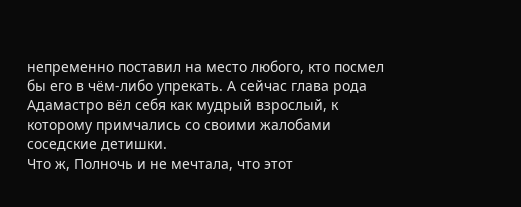непременно поставил на место любого, кто посмел бы его в чём-либо упрекать. А сейчас глава рода Адамастро вёл себя как мудрый взрослый, к которому примчались со своими жалобами соседские детишки.
Что ж, Полночь и не мечтала, что этот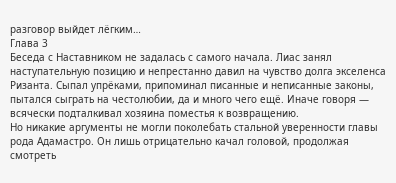разговор выйдет лёгким…
Глава 3
Беседа с Наставником не задалась с самого начала. Лиас занял наступательную позицию и непрестанно давил на чувство долга экселенса Ризанта. Сыпал упрёками, припоминал писанные и неписанные законы, пытался сыграть на честолюбии, да и много чего ещё. Иначе говоря — всячески подталкивал хозяина поместья к возвращению.
Но никакие аргументы не могли поколебать стальной уверенности главы рода Адамастро. Он лишь отрицательно качал головой, продолжая смотреть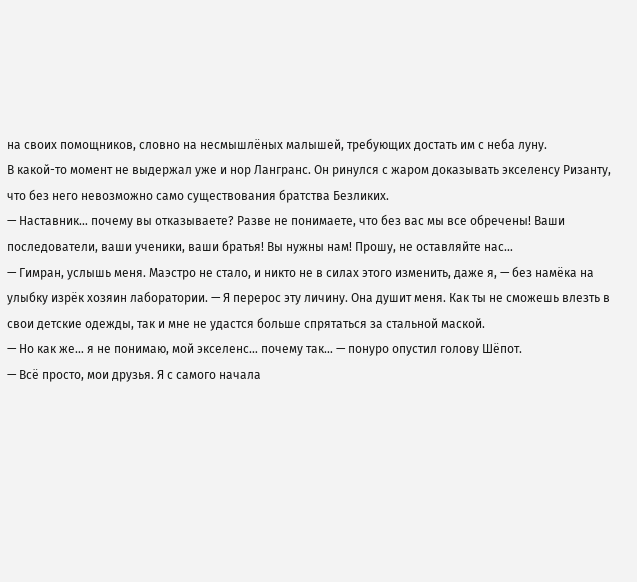на своих помощников, словно на несмышлёных малышей, требующих достать им с неба луну.
В какой-то момент не выдержал уже и нор Лангранс. Он ринулся с жаром доказывать экселенсу Ризанту, что без него невозможно само существования братства Безликих.
— Наставник… почему вы отказываете? Разве не понимаете, что без вас мы все обречены! Ваши последователи, ваши ученики, ваши братья! Вы нужны нам! Прошу, не оставляйте нас…
— Гимран, услышь меня. Маэстро не стало, и никто не в силах этого изменить, даже я, — без намёка на улыбку изрёк хозяин лаборатории. — Я перерос эту личину. Она душит меня. Как ты не сможешь влезть в свои детские одежды, так и мне не удастся больше спрятаться за стальной маской.
— Но как же… я не понимаю, мой экселенс… почему так… — понуро опустил голову Шёпот.
— Всё просто, мои друзья. Я с самого начала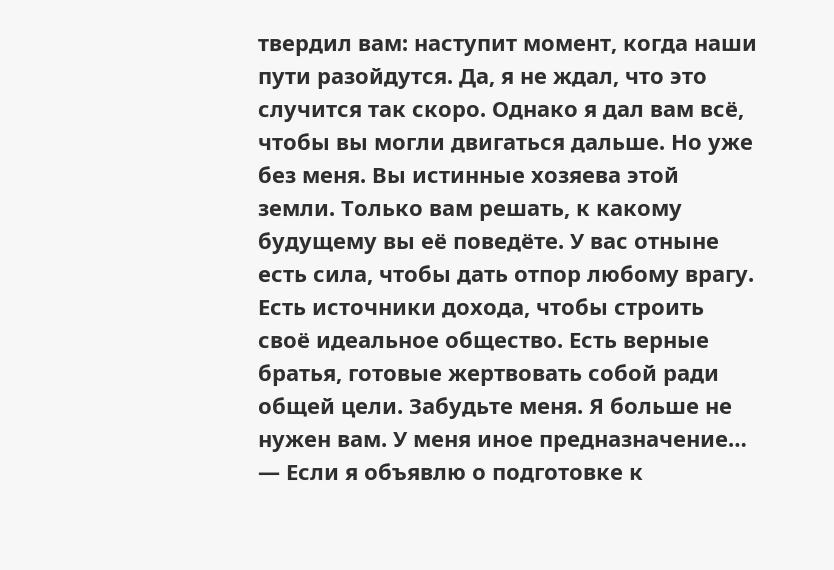твердил вам: наступит момент, когда наши пути разойдутся. Да, я не ждал, что это случится так скоро. Однако я дал вам всё, чтобы вы могли двигаться дальше. Но уже без меня. Вы истинные хозяева этой земли. Только вам решать, к какому будущему вы её поведёте. У вас отныне есть сила, чтобы дать отпор любому врагу. Есть источники дохода, чтобы строить своё идеальное общество. Есть верные братья, готовые жертвовать собой ради общей цели. Забудьте меня. Я больше не нужен вам. У меня иное предназначение…
— Если я объявлю о подготовке к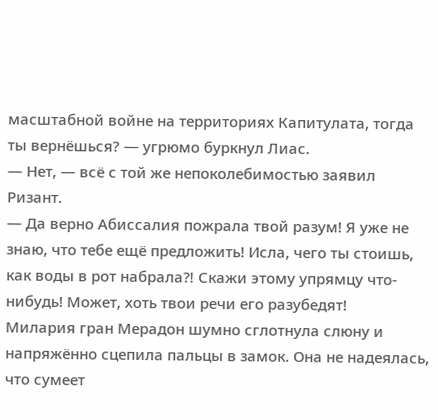масштабной войне на территориях Капитулата, тогда ты вернёшься? — угрюмо буркнул Лиас.
— Нет, — всё с той же непоколебимостью заявил Ризант.
— Да верно Абиссалия пожрала твой разум! Я уже не знаю, что тебе ещё предложить! Исла, чего ты стоишь, как воды в рот набрала⁈ Скажи этому упрямцу что-нибудь! Может, хоть твои речи его разубедят!
Милария гран Мерадон шумно сглотнула слюну и напряжённо сцепила пальцы в замок. Она не надеялась, что сумеет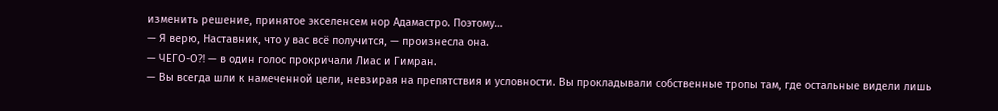изменить решение, принятое экселенсем нор Адамастро. Поэтому…
— Я верю, Наставник, что у вас всё получится, — произнесла она.
— ЧЕГО-О⁈ — в один голос прокричали Лиас и Гимран.
— Вы всегда шли к намеченной цели, невзирая на препятствия и условности. Вы прокладывали собственные тропы там, где остальные видели лишь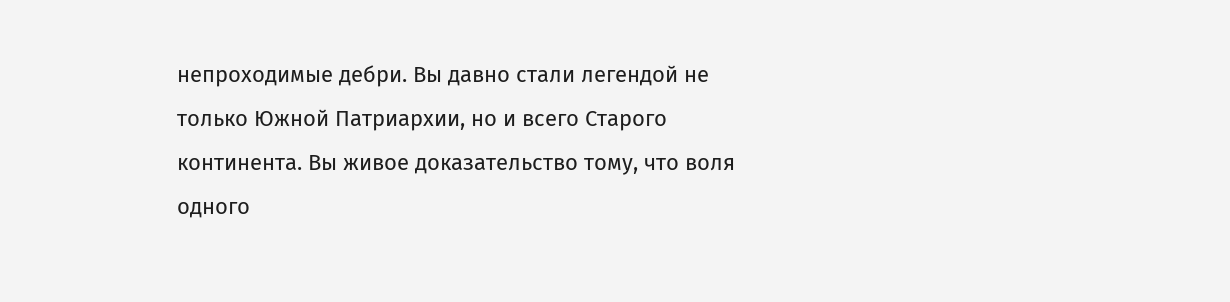непроходимые дебри. Вы давно стали легендой не только Южной Патриархии, но и всего Старого континента. Вы живое доказательство тому, что воля одного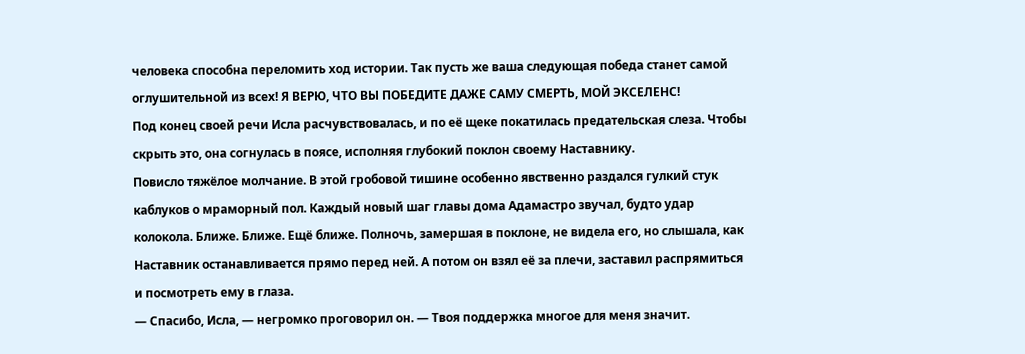человека способна переломить ход истории. Так пусть же ваша следующая победа станет самой оглушительной из всех! Я ВЕРЮ, ЧТО ВЫ ПОБЕДИТЕ ДАЖЕ САМУ СМЕРТЬ, МОЙ ЭКСЕЛЕНС!
Под конец своей речи Исла расчувствовалась, и по её щеке покатилась предательская слеза. Чтобы скрыть это, она согнулась в поясе, исполняя глубокий поклон своему Наставнику.
Повисло тяжёлое молчание. В этой гробовой тишине особенно явственно раздался гулкий стук каблуков о мраморный пол. Каждый новый шаг главы дома Адамастро звучал, будто удар колокола. Ближе. Ближе. Ещё ближе. Полночь, замершая в поклоне, не видела его, но слышала, как Наставник останавливается прямо перед ней. А потом он взял её за плечи, заставил распрямиться и посмотреть ему в глаза.
— Спасибо, Исла, — негромко проговорил он. — Твоя поддержка многое для меня значит.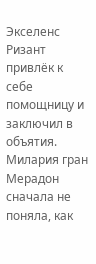Экселенс Ризант привлёк к себе помощницу и заключил в объятия. Милария гран Мерадон сначала не поняла, как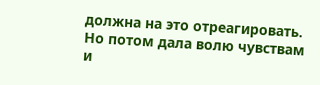должна на это отреагировать. Но потом дала волю чувствам и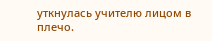уткнулась учителю лицом в плечо.